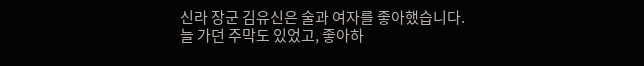신라 장군 김유신은 술과 여자를 좋아했습니다.
늘 가던 주막도 있었고, 좋아하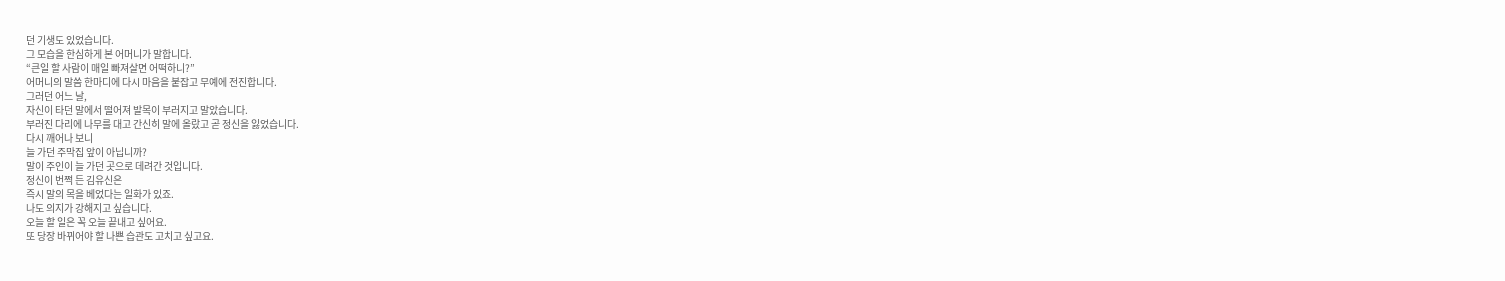던 기생도 있었습니다.
그 모습을 한심하게 본 어머니가 말합니다.
“큰일 할 사람이 매일 빠져살면 어떡하니?”
어머니의 말씀 한마디에 다시 마음을 붙잡고 무예에 전진합니다.
그러던 어느 날,
자신이 타던 말에서 떨어져 발목이 부러지고 말았습니다.
부러진 다리에 나무를 대고 간신히 말에 올랐고 곧 정신을 잃었습니다.
다시 깨어나 보니
늘 가던 주막집 앞이 아닙니까?
말이 주인이 늘 가던 곳으로 데려간 것입니다.
정신이 번쩍 든 김유신은
즉시 말의 목을 베었다는 일화가 있죠.
나도 의지가 강해지고 싶습니다.
오늘 할 일은 꼭 오늘 끝내고 싶어요.
또 당장 바뀌어야 할 나쁜 습관도 고치고 싶고요.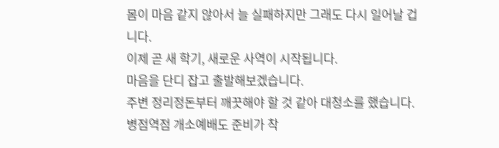몸이 마음 같지 않아서 늘 실패하지만 그래도 다시 일어날 겁니다.
이제 곧 새 학기, 새로운 사역이 시작됩니다.
마음을 단디 잡고 출발해보겠습니다.
주변 정리정돈부터 깨끗해야 할 것 같아 대청소를 했습니다.
병점역점 개소예배도 준비가 착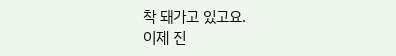착 돼가고 있고요.
이제 진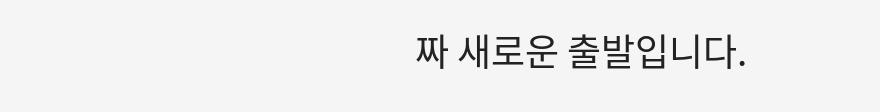짜 새로운 출발입니다.